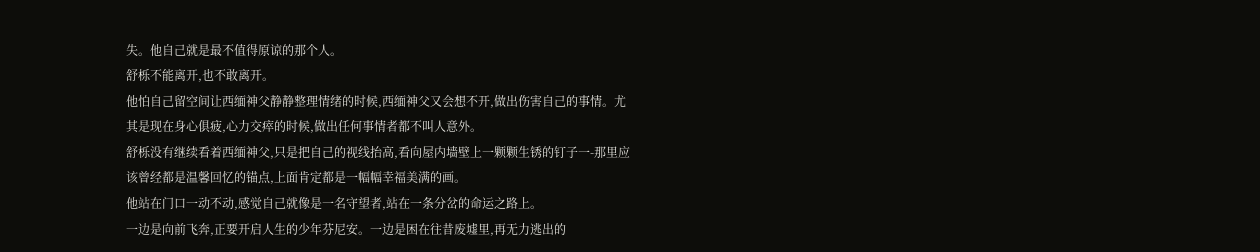失。他自己就是最不值得原谅的那个人。
舒栎不能离开,也不敢离开。
他怕自己留空间让西缅神父静静整理情绪的时候,西缅神父又会想不开,做出伤害自己的事情。尤其是现在身心俱疲,心力交瘁的时候,做出任何事情者都不叫人意外。
舒栎没有继续看着西缅神父,只是把自己的视线抬高,看向屋内墙壁上一颗颗生锈的钉子一-那里应该曾经都是温馨回忆的锚点,上面肯定都是一幅幅幸福美满的画。
他站在门口一动不动,感觉自己就像是一名守望者,站在一条分岔的命运之路上。
一边是向前飞奔,正要开启人生的少年芬尼安。一边是困在往昔废墟里,再无力逃出的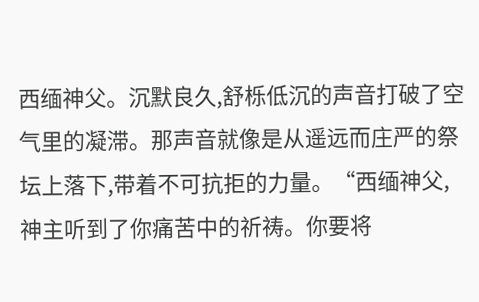西缅神父。沉默良久,舒栎低沉的声音打破了空气里的凝滞。那声音就像是从遥远而庄严的祭坛上落下,带着不可抗拒的力量。“西缅神父,神主听到了你痛苦中的祈祷。你要将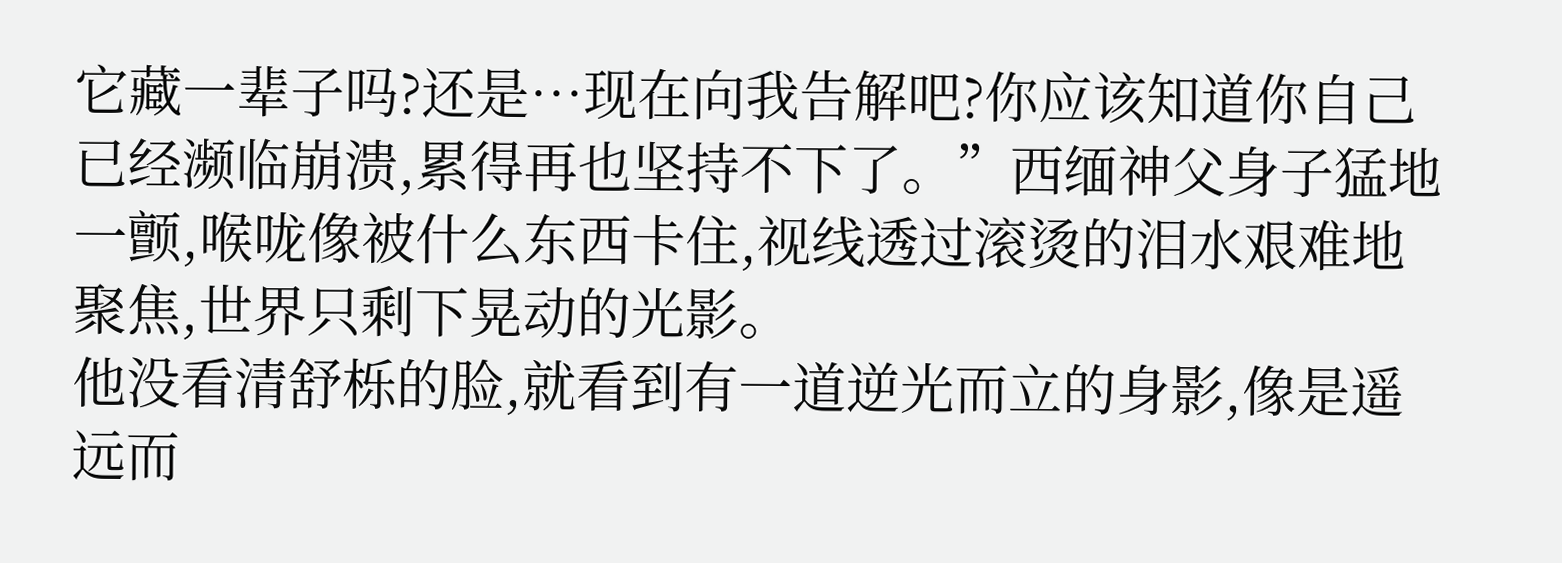它藏一辈子吗?还是…现在向我告解吧?你应该知道你自己已经濒临崩溃,累得再也坚持不下了。”西缅神父身子猛地一颤,喉咙像被什么东西卡住,视线透过滚烫的泪水艰难地聚焦,世界只剩下晃动的光影。
他没看清舒栎的脸,就看到有一道逆光而立的身影,像是遥远而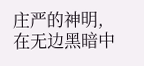庄严的神明,在无边黑暗中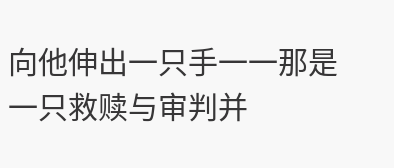向他伸出一只手一一那是一只救赎与审判并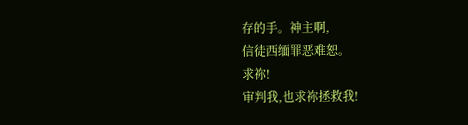存的手。神主啊,
信徒西缅罪恶难恕。
求祢!
审判我,也求祢拯救我!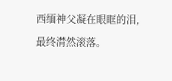西缅神父凝在眼眶的泪,最终潸然滚落。